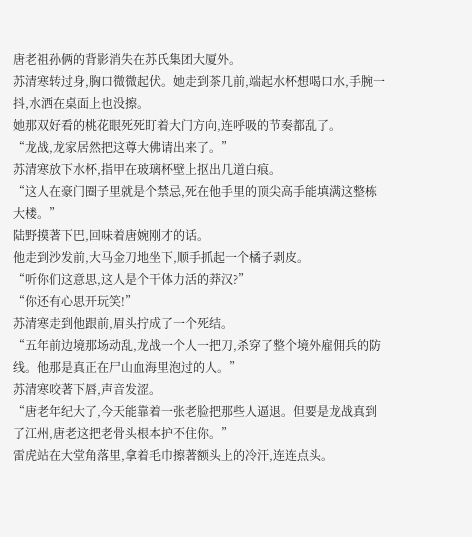唐老祖孙俩的背影消失在苏氏集团大厦外。
苏清寒转过身,胸口微微起伏。她走到茶几前,端起水杯想喝口水,手腕一抖,水洒在桌面上也没擦。
她那双好看的桃花眼死死盯着大门方向,连呼吸的节奏都乱了。
“龙战,龙家居然把这尊大佛请出来了。”
苏清寒放下水杯,指甲在玻璃杯壁上抠出几道白痕。
“这人在豪门圈子里就是个禁忌,死在他手里的顶尖高手能填满这整栋大楼。”
陆野摸著下巴,回味着唐婉刚才的话。
他走到沙发前,大马金刀地坐下,顺手抓起一个橘子剥皮。
“听你们这意思,这人是个干体力活的莽汉?”
“你还有心思开玩笑!”
苏清寒走到他跟前,眉头拧成了一个死结。
“五年前边境那场动乱,龙战一个人一把刀,杀穿了整个境外雇佣兵的防线。他那是真正在尸山血海里泡过的人。”
苏清寒咬著下唇,声音发涩。
“唐老年纪大了,今天能靠着一张老脸把那些人逼退。但要是龙战真到了江州,唐老这把老骨头根本护不住你。”
雷虎站在大堂角落里,拿着毛巾擦著额头上的冷汗,连连点头。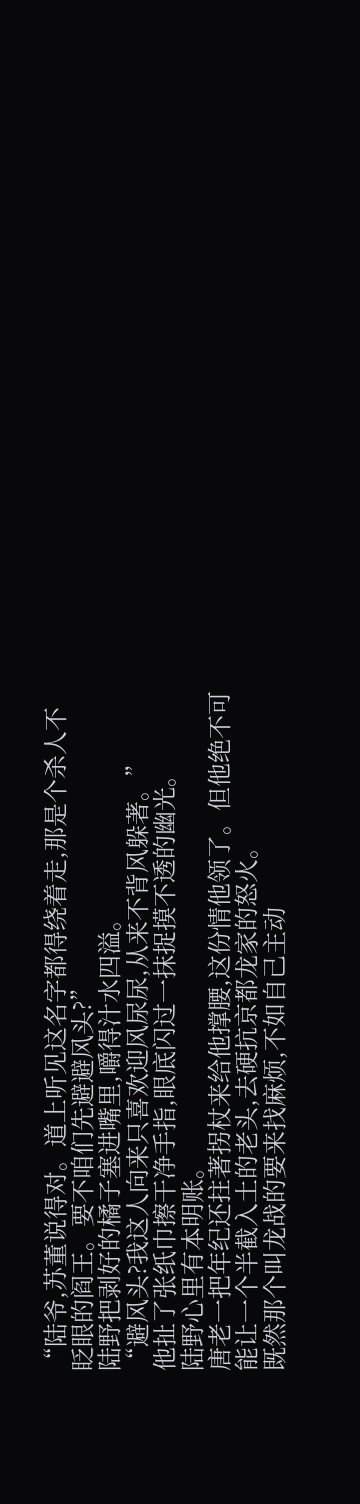“陆爷,苏董说得对。道上听见这名字都得绕着走,那是个杀人不眨眼的阎王。要不咱们先避避风头?”
陆野把剥好的橘子塞进嘴里,嚼得汁水四溢。
“避风头?我这人向来只喜欢迎风尿尿,从来不背风躲著。”
他扯了张纸巾擦干净手指,眼底闪过一抹捉摸不透的幽光。
陆野心里有本明账。
唐老一把年纪还拄著拐杖来给他撑腰,这份情他领了。但他绝不可能让一个半截入土的老头,去硬抗京都龙家的怒火。
既然那个叫龙战的要来找麻烦,不如自己主动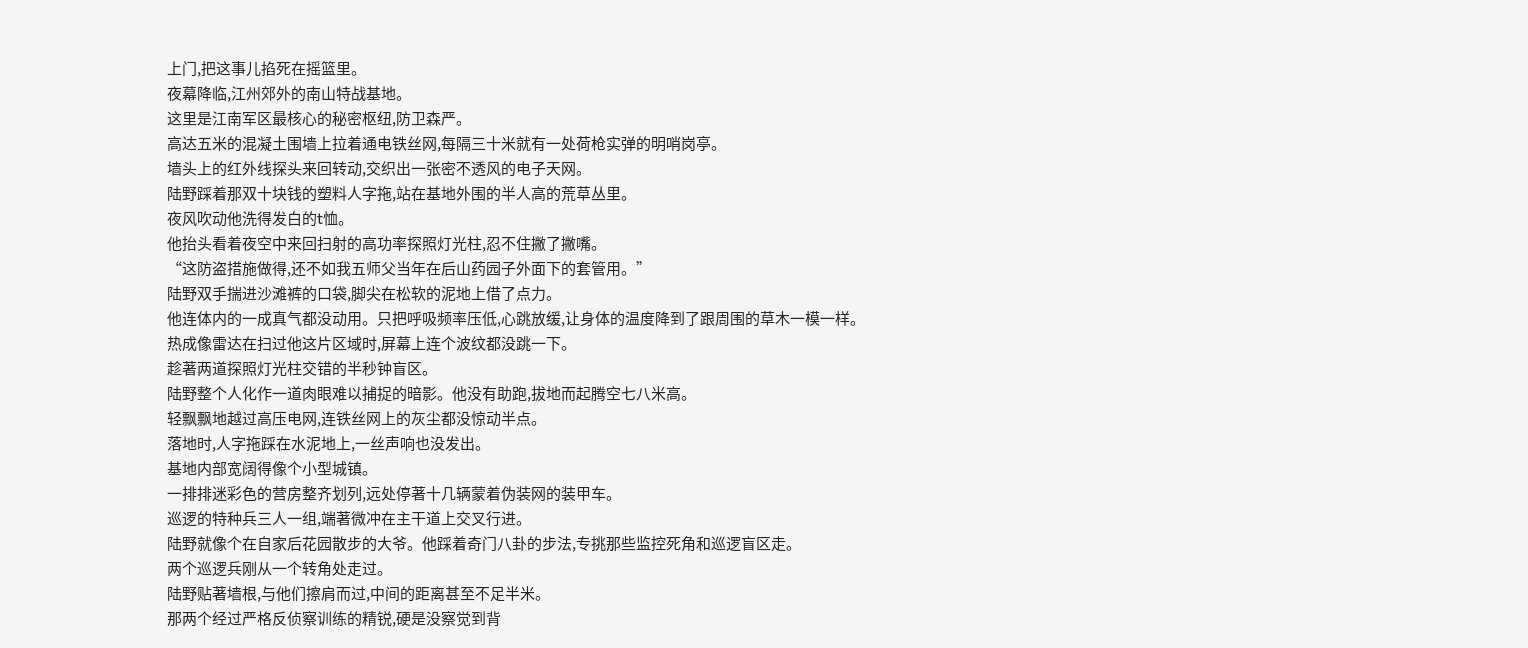上门,把这事儿掐死在摇篮里。
夜幕降临,江州郊外的南山特战基地。
这里是江南军区最核心的秘密枢纽,防卫森严。
高达五米的混凝土围墙上拉着通电铁丝网,每隔三十米就有一处荷枪实弹的明哨岗亭。
墙头上的红外线探头来回转动,交织出一张密不透风的电子天网。
陆野踩着那双十块钱的塑料人字拖,站在基地外围的半人高的荒草丛里。
夜风吹动他洗得发白的t恤。
他抬头看着夜空中来回扫射的高功率探照灯光柱,忍不住撇了撇嘴。
“这防盗措施做得,还不如我五师父当年在后山药园子外面下的套管用。”
陆野双手揣进沙滩裤的口袋,脚尖在松软的泥地上借了点力。
他连体内的一成真气都没动用。只把呼吸频率压低,心跳放缓,让身体的温度降到了跟周围的草木一模一样。
热成像雷达在扫过他这片区域时,屏幕上连个波纹都没跳一下。
趁著两道探照灯光柱交错的半秒钟盲区。
陆野整个人化作一道肉眼难以捕捉的暗影。他没有助跑,拔地而起腾空七八米高。
轻飘飘地越过高压电网,连铁丝网上的灰尘都没惊动半点。
落地时,人字拖踩在水泥地上,一丝声响也没发出。
基地内部宽阔得像个小型城镇。
一排排迷彩色的营房整齐划列,远处停著十几辆蒙着伪装网的装甲车。
巡逻的特种兵三人一组,端著微冲在主干道上交叉行进。
陆野就像个在自家后花园散步的大爷。他踩着奇门八卦的步法,专挑那些监控死角和巡逻盲区走。
两个巡逻兵刚从一个转角处走过。
陆野贴著墙根,与他们擦肩而过,中间的距离甚至不足半米。
那两个经过严格反侦察训练的精锐,硬是没察觉到背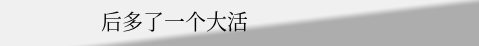后多了一个大活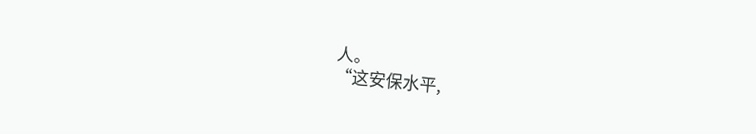人。
“这安保水平,